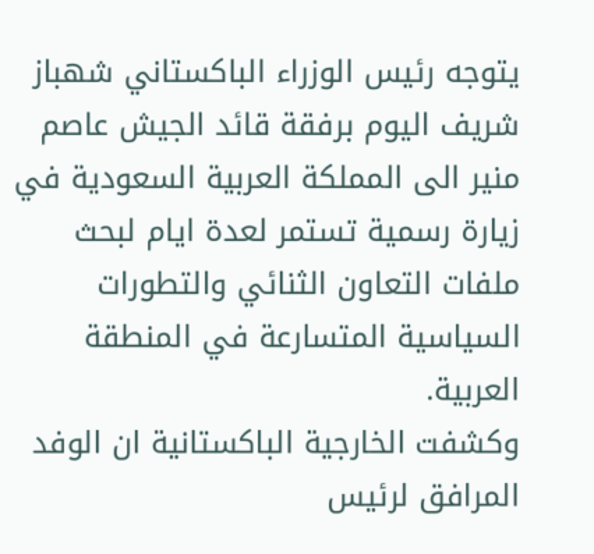يتوجه رئيس الوزراء الباكستاني شهباز شريف اليوم برفقة قائد الجيش عاصم منير الى المملكة العربية السعودية في زيارة رسمية تستمر لعدة ايام لبحث ملفات التعاون الثنائي والتطورات السياسية المتسارعة في المنطقة العربية.
وكشفت الخارجية الباكستانية ان الوفد المرافق لرئيس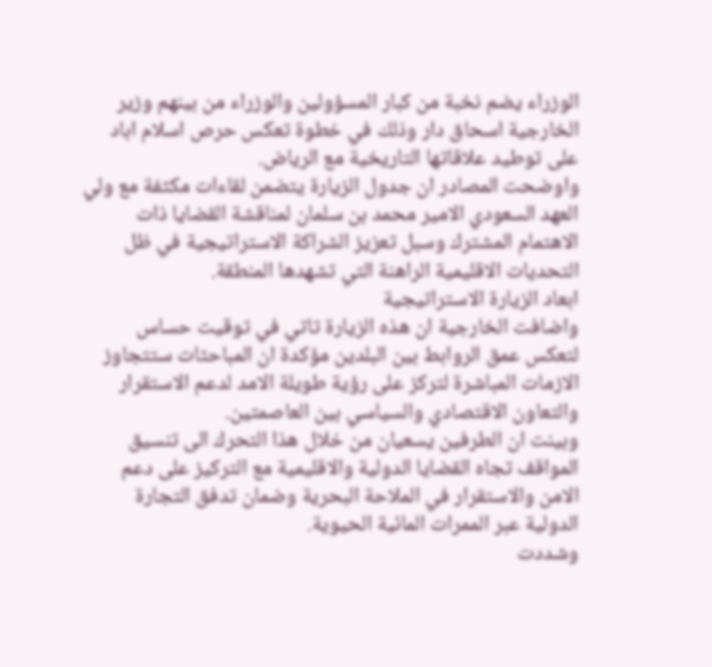الوزراء يضم نخبة من كبار المسؤولين والوزراء من بينهم وزير الخارجية اسحاق دار وذلك في خطوة تعكس حرص اسلام اباد على توطيد علاقاتها التاريخية مع الرياض.
واوضحت المصادر ان جدول الزيارة يتضمن لقاءات مكثفة مع ولي العهد السعودي الامير محمد بن سلمان لمناقشة القضايا ذات الاهتمام المشترك وسبل تعزيز الشراكة الاستراتيجية في ظل التحديات الاقليمية الراهنة التي تشهدها المنطقة.
ابعاد الزيارة الاستراتيجية
واضافت الخارجية ان هذه الزيارة تاتي في توقيت حساس لتعكس عمق الروابط بين البلدين مؤكدة ان المباحثات ستتجاوز الازمات المباشرة لتركز على رؤية طويلة الامد لدعم الاستقرار والتعاون الاقتصادي والسياسي بين العاصمتين.
وبينت ان الطرفين يسعيان من خلال هذا التحرك الى تنسيق المواقف تجاه القضايا الدولية والاقليمية مع التركيز على دعم الامن والاستقرار في الملاحة البحرية وضمان تدفق التجارة الدولية عبر الممرات المائية الحيوية.
وشددت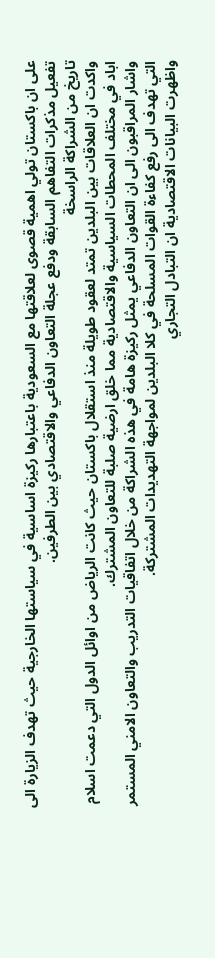على ان باكستان تولي اهمية قصوى لعلاقتها مع السعودية باعتبارها ركيزة اساسية في سياستها الخارجية حيث تهدف الزيارة الى تفعيل مذكرات التفاهم السابقة ودفع عجلة التعاون الدفاعي والاقتصادي بين الطرفين.
تاريخ من الشراكة الراسخة
واكدت ان العلاقات بين البلدين تمتد لعقود طويلة منذ استقلال باكستان حيث كانت الرياض من اوائل الدول التي دعمت اسلام اباد في مختلف المحطات السياسية والاقتصادية مما خلق ارضية صلبة للتعاون المشترك.
واشار المراقبون الى ان التعاون الدفاعي يمثل ركيزة هامة في هذه الشراكة من خلال اتفاقيات التدريب والتعاون الامني المستمر التي تهدف الى رفع كفاءة القوات المسلحة في كلا البلدين لمواجهة التهديدات المشتركة.
واظهرت البيانات الاقتصادية ان التبادل التجاري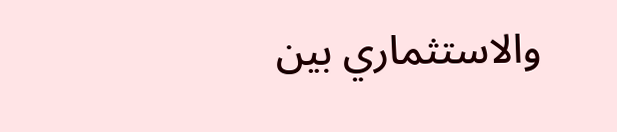والاستثماري بين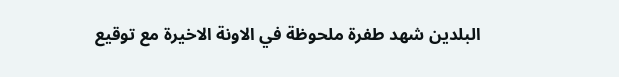البلدين شهد طفرة ملحوظة في الاونة الاخيرة مع توقيع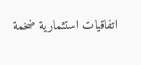اتفاقيات استثمارية ضخمة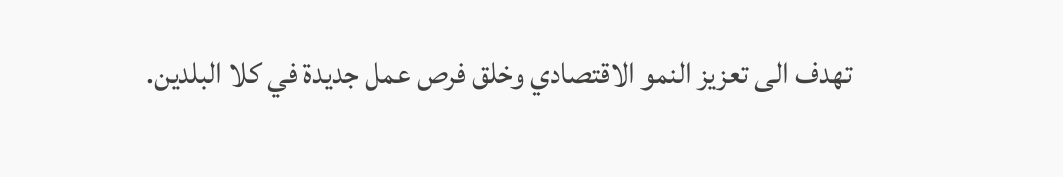تهدف الى تعزيز النمو الاقتصادي وخلق فرص عمل جديدة في كلا البلدين.